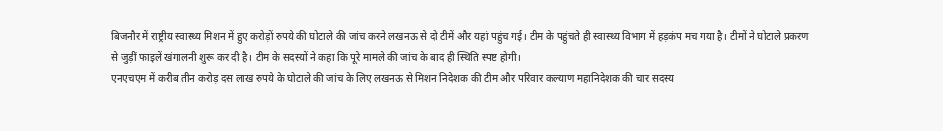बिजनौर में राष्ट्रीय स्वास्थ्य मिशन में हुए करोड़ों रुपये की घोटाले की जांच करने लखनऊ से दो टीमें और यहां पहुंच गई। टीम के पहुंचते ही स्वास्थ्य विभाग में हड़कंप मच गया है। टीमों ने घोटाले प्रकरण से जुड़ीं फाइलें खंगालनी शुरू कर दी है। टीम के सदस्यों ने कहा कि पूरे मामले की जांच के बाद ही स्थिति स्पष्ट होगी।
एनएचएम में करीब तीन करोड़ दस लाख रुपये के घोटाले की जांच के लिए लखनऊ से मिशन निदेशक की टीम और परिवार कल्याण महानिदेशक की चार सदस्य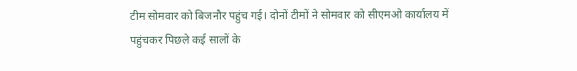टीम सोमवार को बिजनौर पहुंच गई। दोनों टीमों ने सोमवार को सीएमओ कार्यालय में पहुंचकर पिछले कई सालों के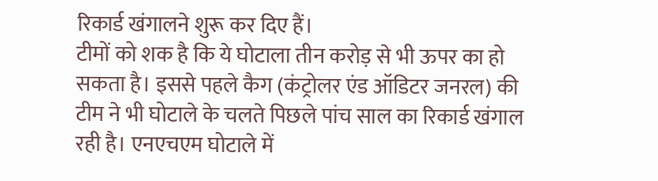रिकार्ड खंगालने शुरू कर दिए हैं।
टीमों को शक है कि ये घोटाला तीन करोड़ से भी ऊपर का हो सकता है। इससे पहले कैग (कंट्रोलर एंड ऑडिटर जनरल) की टीम ने भी घोटाले के चलते पिछले पांच साल का रिकार्ड खंगाल रही है। एनएचएम घोटाले में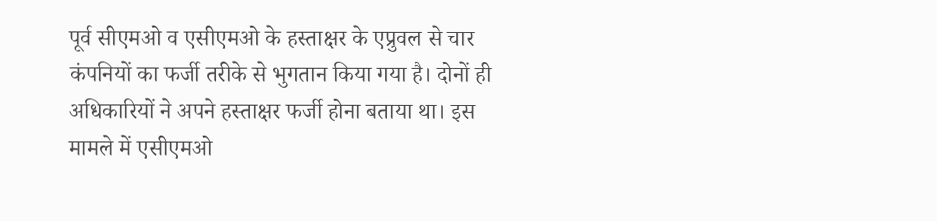पूर्व सीएमओ व एसीएमओ के हस्ताक्षर के एप्रुवल से चार कंपनियों का फर्जी तरीके से भुगतान किया गया है। दोनों ही अधिकारियों ने अपने हस्ताक्षर फर्जी होना बताया था। इस मामले में एसीएमओ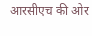आरसीएच की ओर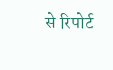से रिपोर्ट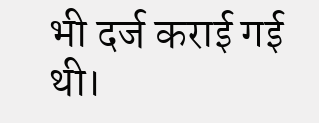भी दर्ज कराई गई थी।